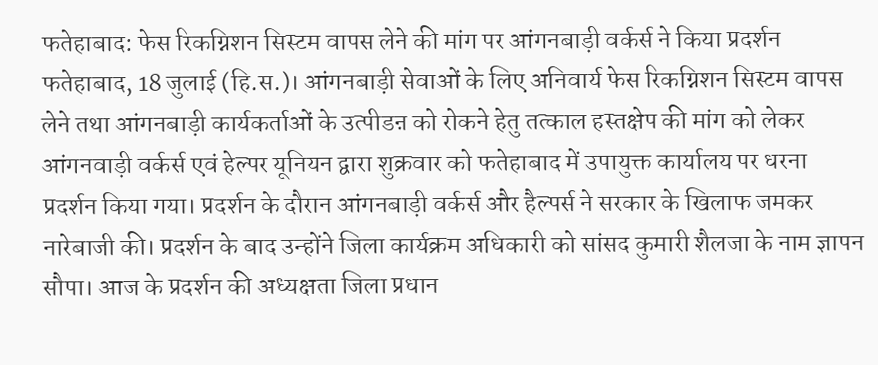फतेहाबाद: फेस रिकग्निशन सिस्टम वापस लेने की मांग पर आंगनबाड़ी वर्कर्स ने किया प्रदर्शन
फतेहाबाद, 18 जुलाई (हि.स.)। आंगनबाड़ी सेवाओं के लिए अनिवार्य फेस रिकग्निशन सिस्टम वापस लेने तथा आंगनबाड़ी कार्यकर्ताओं के उत्पीडऩ को रोकने हेतु तत्काल हस्तक्षेप की मांग को लेकर आंगनवाड़ी वर्कर्स एवं हेल्पर यूनियन द्वारा शुक्रवार को फतेहाबाद में उपायुक्त कार्यालय पर धरना प्रदर्शन किया गया। प्रदर्शन के दौरान आंगनबाड़ी वर्कर्स और हैल्पर्स ने सरकार के खिलाफ जमकर नारेबाजी की। प्रदर्शन के बाद उन्होंने जिला कार्यक्रम अधिकारी को सांसद कुमारी शैलजा के नाम ज्ञापन सौपा। आज के प्रदर्शन की अध्यक्षता जिला प्रधान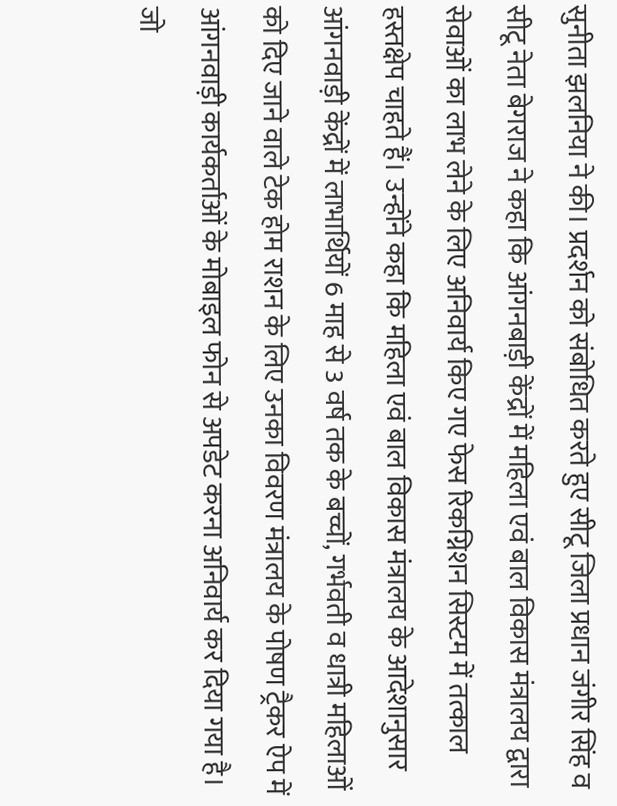सुनीता झलनिया ने की। प्रदर्शन को संबोधित करते हुए सीटू जिला प्रधान जंगीर सिंह व सीटू नेता बेगराज ने कहा कि आंगनबाड़ी केंद्रों में महिला एवं बाल विकास मंत्रालय द्वारा सेवाओं का लाभ लेने के लिए अनिवार्य किए गए फेस रिकग्निशन सिस्टम में तत्काल हस्तक्षेप चाहते हैं। उन्होंने कहा कि महिला एवं बाल विकास मंत्रालय के आदेशानुसार आंगनवाड़ी केंद्रों में लाभार्थियों 6 माह से 3 वर्ष तक के बच्चों, गर्भवती व धात्री महिलाओं को दिए जाने वाले टेक होम राशन के लिए उनका विवरण मंत्रालय के पोषण ट्रैकर ऐप में आंगनवाड़ी कार्यकर्ताओं के मोबाइल फोन से अपडेट करना अनिवार्य कर दिया गया है। जो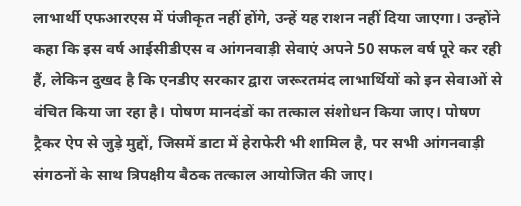लाभार्थी एफआरएस में पंजीकृत नहीं होंगे, उन्हें यह राशन नहीं दिया जाएगा। उन्होंने कहा कि इस वर्ष आईसीडीएस व आंगनवाड़ी सेवाएं अपने 50 सफल वर्ष पूरे कर रही हैं, लेकिन दुखद है कि एनडीए सरकार द्वारा जरूरतमंद लाभार्थियों को इन सेवाओं से वंचित किया जा रहा है। पोषण मानदंडों का तत्काल संशोधन किया जाए। पोषण ट्रैकर ऐप से जुड़े मुद्दों, जिसमें डाटा में हेराफेरी भी शामिल है, पर सभी आंगनवाड़ी संगठनों के साथ त्रिपक्षीय बैठक तत्काल आयोजित की जाए।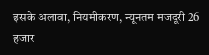इसके अलावा, नियमीकरण, न्यूनतम मजदूरी 26 हजार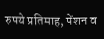रुपये प्रतिमाह, पेंशन व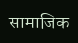सामाजिक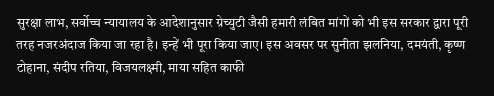सुरक्षा लाभ, सर्वोच्च न्यायालय के आदेशानुसार ग्रेच्युटी जैसी हमारी लंबित मांगों को भी इस सरकार द्वारा पूरी तरह नजरअंदाज किया जा रहा है। इन्हें भी पूरा किया जाए। इस अवसर पर सुनीता झलनिया, दमयंती, कृष्ण टोहाना, संदीप रतिया, विजयलक्ष्मी, माया सहित काफी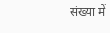संख्या में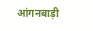आंगनबाड़ी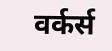वर्कर्स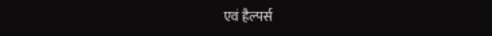एवं हैल्पर्स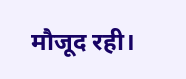मौजूद रही।